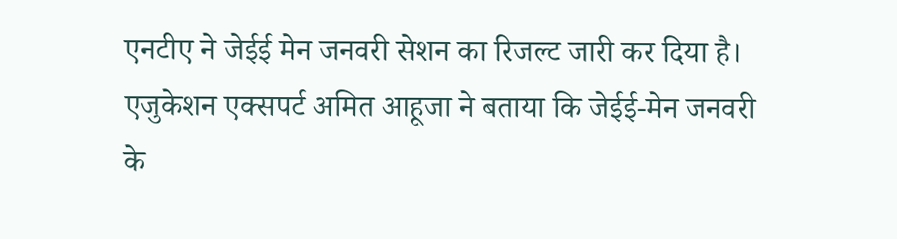एनटीए ने जेईई मेन जनवरी सेशन का रिजल्ट जारी कर दिया है। एजुकेशन एक्सपर्ट अमित आहूजा ने बताया कि जेईई-मेन जनवरी के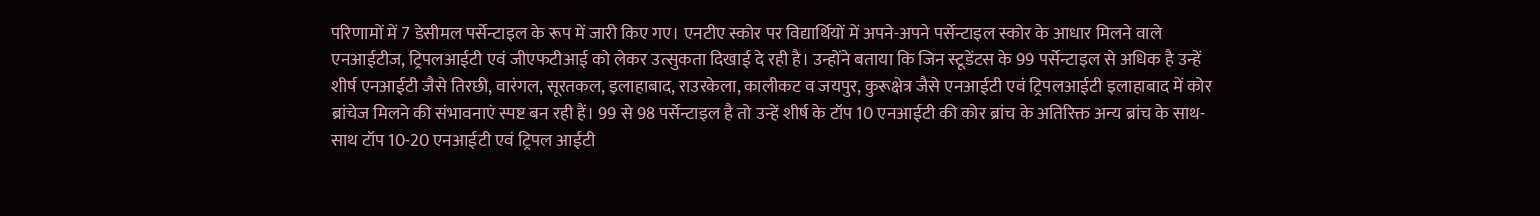परिणामों में 7 डेसीमल पर्सेन्टाइल के रूप में जारी किए गए। एनटीए स्कोर पर विद्यार्थियों में अपने-अपने पर्सेन्टाइल स्कोर के आधार मिलने वाले एनआईटीज, ट्रिपलआईटी एवं जीएफटीआई को लेकर उत्सुकता दिखाई दे रही है। उन्होंने बताया कि जिन स्टूडेंटस के 99 पर्सेन्टाइल से अधिक है उन्हें शीर्ष एनआईटी जैसे तिरछी, वारंगल, सूरतकल, इलाहाबाद, राउरकेला, कालीकट व जयपुर, कुरूक्षेत्र जैसे एनआईटी एवं ट्रिपलआईटी इलाहाबाद में कोर ब्रांचेज मिलने की संभावनाएं स्पष्ट बन रही हैं। 99 से 98 पर्सेन्टाइल है तो उन्हें शीर्ष के टॉप 10 एनआईटी की कोर ब्रांच के अतिरिक्त अन्य ब्रांच के साथ-साथ टॉप 10-20 एनआईटी एवं ट्रिपल आईटी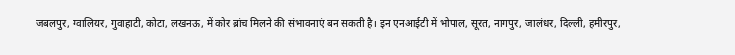जबलपुर, ग्वालियर, गुवाहाटी, कोटा, लखनऊ, में कोर ब्रांच मिलने की संभावनाएं बन सकती है। इन एनआईटी में भोपाल, सूरत, नागपुर, जालंधर, दिल्ली, हमीरपुर,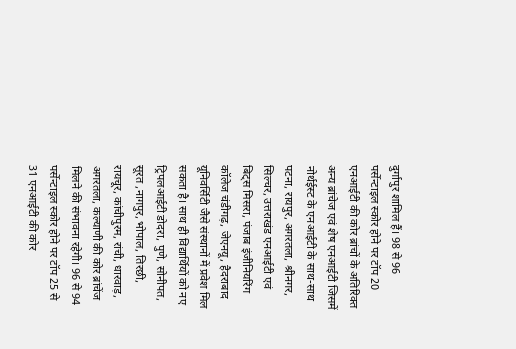दुर्गापुर शामिल हैं। 98 से 96 पर्सेन्टाइल स्कोर होने पर टॉप 20 एनआईटी की कोर ब्रांचों के अतिरिक्त अन्य ब्रांचेज एवं शेष एनआईटी जिसमें नोर्थईस्ट के एनआईटी के साथ-साथ पटना, रायपुर, अगरतला, श्रीनगर, सिल्चर, उत्तराखंड एनआईटी एवं बिट्स मिसरा, पंजाब इंजीनियरिंग कॉलेज चंडीगढ़, जेएनयू, हैदराबाद यूनिवर्सिटी जैसे संस्थानों में प्रवेश मिल सकता है। साथ ही विद्यार्थियों को नए ट्रिपलआईटी डोदरा, पुणे, सोनीपत, सूरत ,नागपुर, भोपाल, तिरछी, रायचूर, कांचीपुरम, रांची, धारवाड़, अगरतला, कल्याणी की कोर ब्रांचेंज मिलने की संभावना रहेगी। 96 से 94 पर्सेन्टाइल स्कोर होने पर टॉप 25 से 31 एनआईटी की कोर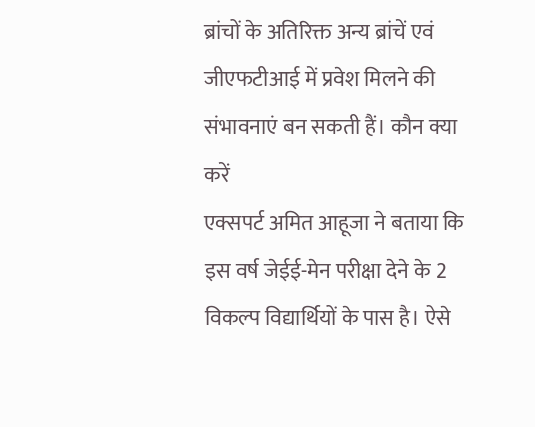ब्रांचों के अतिरिक्त अन्य ब्रांचें एवं जीएफटीआई में प्रवेश मिलने की संभावनाएं बन सकती हैं। कौन क्या करें
एक्सपर्ट अमित आहूजा ने बताया कि इस वर्ष जेईई-मेन परीक्षा देने के 2 विकल्प विद्यार्थियों के पास है। ऐसे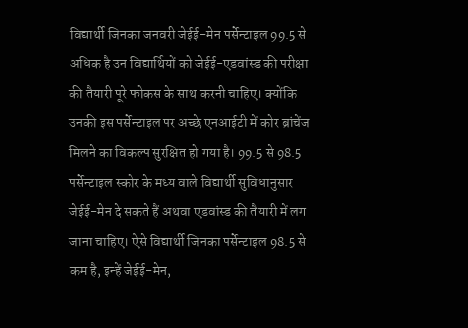विद्यार्थी जिनका जनवरी जेईई-मेन पर्सेन्टाइल 99.5 से अधिक है उन विद्यार्थियों को जेईई-एडवांस्ड की परीक्षा की तैयारी पूरे फोकस के साथ करनी चाहिए। क्योंकि उनकी इस पर्सेन्टाइल पर अच्छे एनआईटी में कोर ब्रांचेंज मिलने का विकल्प सुरक्षित हो गया है। 99.5 से 98.5 पर्सेन्टाइल स्कोर के मध्य वाले विद्यार्थी सुविधानुसार जेईई-मेन दे सकते हैं अथवा एडवांस्ड की तैयारी में लग जाना चाहिए। ऐसे विद्यार्थी जिनका पर्सेन्टाइल 98.5 से कम है, इन्हें जेईई-मेन,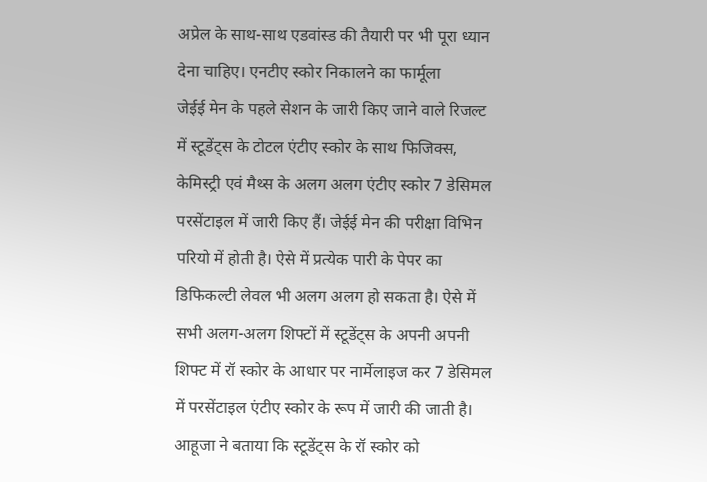अप्रेल के साथ-साथ एडवांस्ड की तैयारी पर भी पूरा ध्यान देना चाहिए। एनटीए स्कोर निकालने का फार्मूला
जेईई मेन के पहले सेशन के जारी किए जाने वाले रिजल्ट में स्टूडेंट्स के टोटल एंटीए स्कोर के साथ फिजिक्स, केमिस्ट्री एवं मैथ्स के अलग अलग एंटीए स्कोर 7 डेसिमल परसेंटाइल में जारी किए हैं। जेईई मेन की परीक्षा विभिन परियो में होती है। ऐसे में प्रत्येक पारी के पेपर का डिफिकल्टी लेवल भी अलग अलग हो सकता है। ऐसे में सभी अलग-अलग शिफ्टों में स्टूडेंट्स के अपनी अपनी शिफ्ट में रॉ स्कोर के आधार पर नार्मेलाइज कर 7 डेसिमल में परसेंटाइल एंटीए स्कोर के रूप में जारी की जाती है। आहूजा ने बताया कि स्टूडेंट्स के रॉ स्कोर को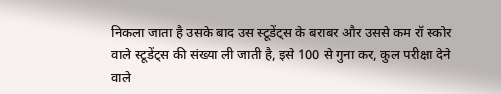निकला जाता है उसके बाद उस स्टूडेंट्स के बराबर और उससे कम रॉ स्कोर वाले स्टूडेंट्स की संख्या ली जाती है, इसे 100 से गुना कर, कुल परीक्षा देने वाले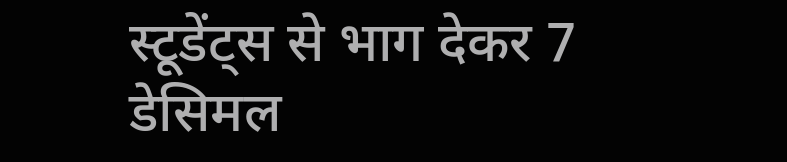स्टूडेंट्स से भाग देकर 7 डेसिमल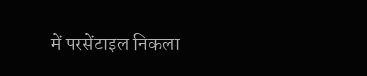में परसेंटाइल निकला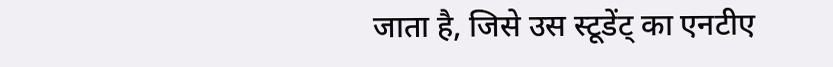जाता है, जिसे उस स्टूडेंट् का एनटीए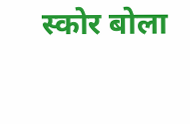स्कोर बोला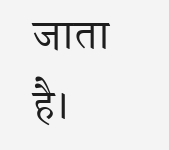जाता है।